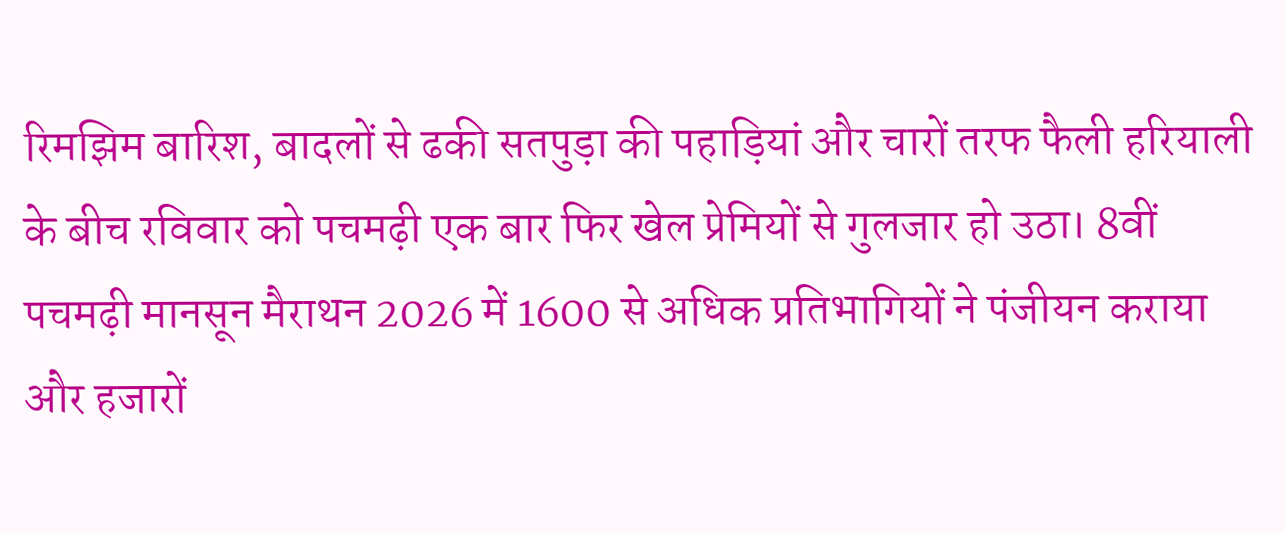रिमझिम बारिश, बादलों से ढकी सतपुड़ा की पहाड़ियां और चारों तरफ फैली हरियाली के बीच रविवार को पचमढ़ी एक बार फिर खेल प्रेमियों से गुलजार हो उठा। 8वीं पचमढ़ी मानसून मैराथन 2026 में 1600 से अधिक प्रतिभागियों ने पंजीयन कराया और हजारों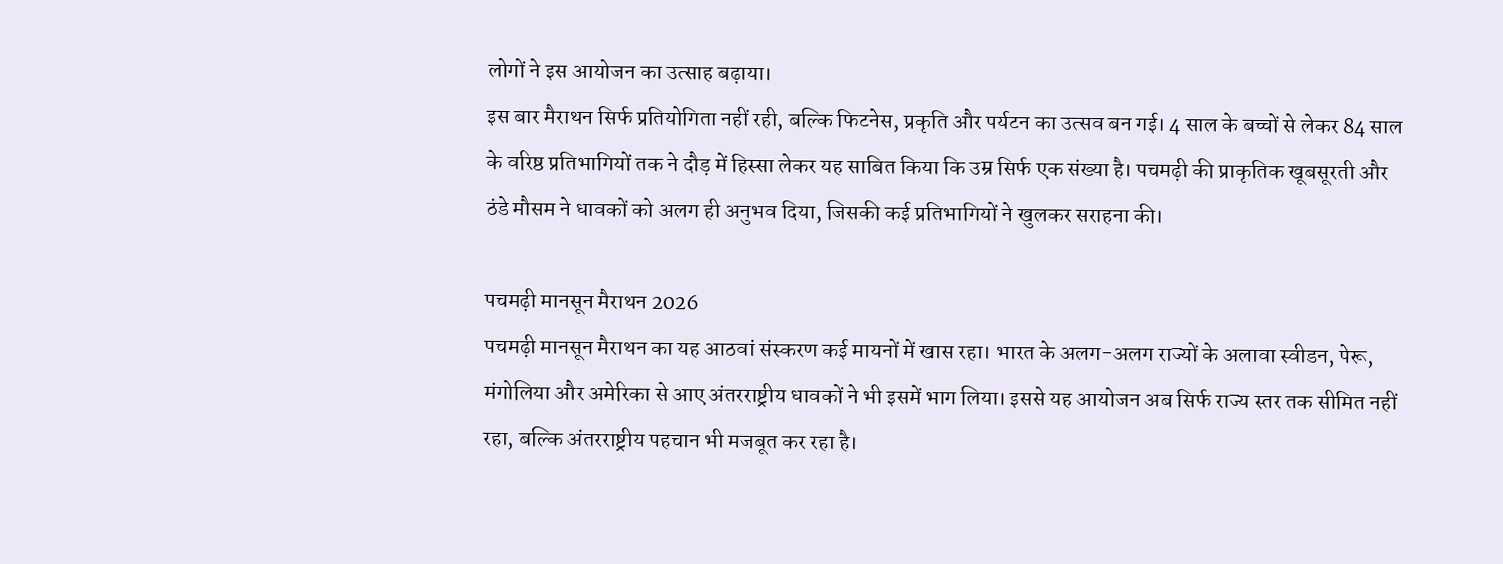लोगों ने इस आयोजन का उत्साह बढ़ाया।
इस बार मैराथन सिर्फ प्रतियोगिता नहीं रही, बल्कि फिटनेस, प्रकृति और पर्यटन का उत्सव बन गई। 4 साल के बच्चों से लेकर 84 साल के वरिष्ठ प्रतिभागियों तक ने दौड़ में हिस्सा लेकर यह साबित किया कि उम्र सिर्फ एक संख्या है। पचमढ़ी की प्राकृतिक खूबसूरती और ठंडे मौसम ने धावकों को अलग ही अनुभव दिया, जिसकी कई प्रतिभागियों ने खुलकर सराहना की।

पचमढ़ी मानसून मैराथन 2026
पचमढ़ी मानसून मैराथन का यह आठवां संस्करण कई मायनों में खास रहा। भारत के अलग-अलग राज्यों के अलावा स्वीडन, पेरू, मंगोलिया और अमेरिका से आए अंतरराष्ट्रीय धावकों ने भी इसमें भाग लिया। इससे यह आयोजन अब सिर्फ राज्य स्तर तक सीमित नहीं रहा, बल्कि अंतरराष्ट्रीय पहचान भी मजबूत कर रहा है।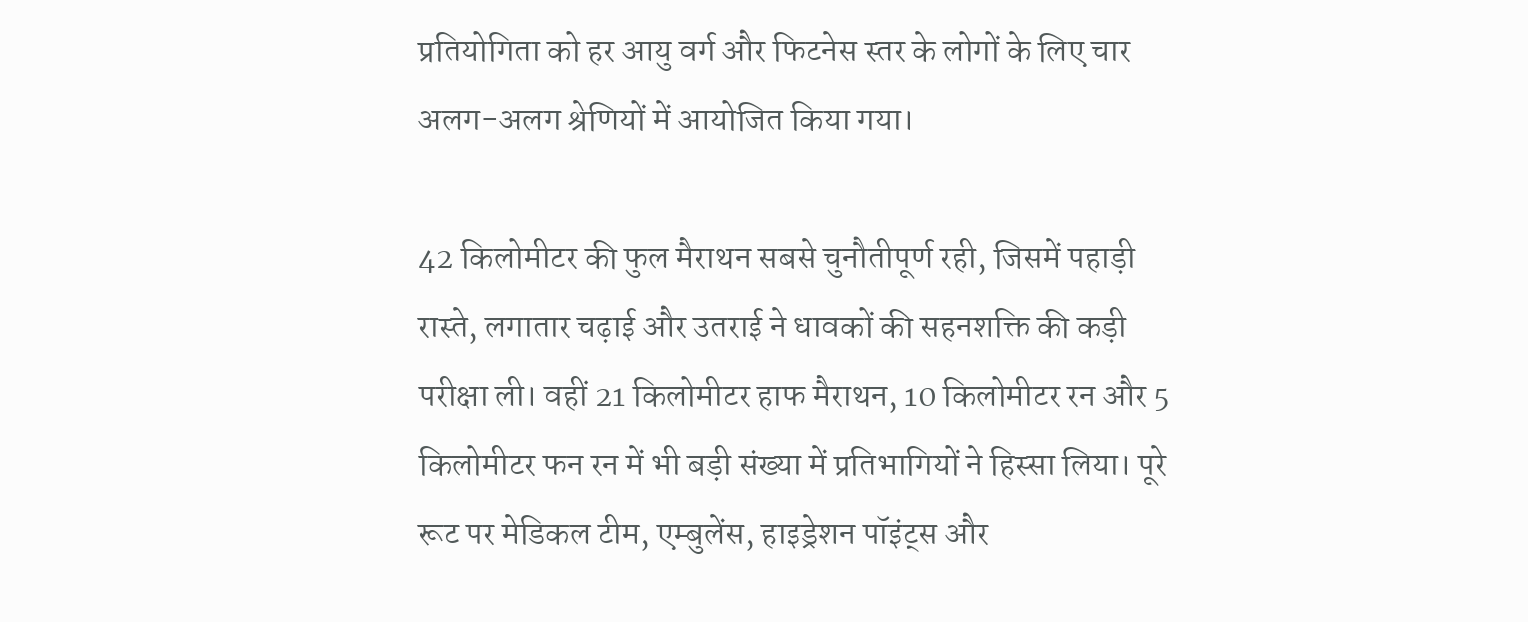प्रतियोगिता को हर आयु वर्ग और फिटनेस स्तर के लोगों के लिए चार अलग-अलग श्रेणियों में आयोजित किया गया।

42 किलोमीटर की फुल मैराथन सबसे चुनौतीपूर्ण रही, जिसमें पहाड़ी रास्ते, लगातार चढ़ाई और उतराई ने धावकों की सहनशक्ति की कड़ी परीक्षा ली। वहीं 21 किलोमीटर हाफ मैराथन, 10 किलोमीटर रन और 5 किलोमीटर फन रन में भी बड़ी संख्या में प्रतिभागियों ने हिस्सा लिया। पूरे रूट पर मेडिकल टीम, एम्बुलेंस, हाइड्रेशन पॉइंट्स और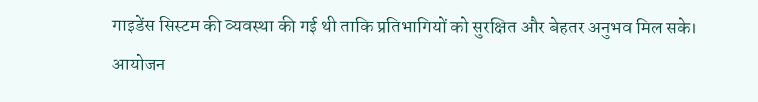गाइडेंस सिस्टम की व्यवस्था की गई थी ताकि प्रतिभागियों को सुरक्षित और बेहतर अनुभव मिल सके। आयोजन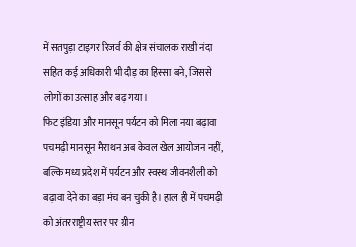में सतपुड़ा टाइगर रिजर्व की क्षेत्र संचालक राखी नंदा सहित कई अधिकारी भी दौड़ का हिस्सा बने, जिससे लोगों का उत्साह और बढ़ गया।
फिट इंडिया और मानसून पर्यटन को मिला नया बढ़ावा
पचमढ़ी मानसून मैराथन अब केवल खेल आयोजन नहीं, बल्कि मध्य प्रदेश में पर्यटन और स्वस्थ जीवनशैली को बढ़ावा देने का बड़ा मंच बन चुकी है। हाल ही में पचमढ़ी को अंतरराष्ट्रीय स्तर पर ग्रीन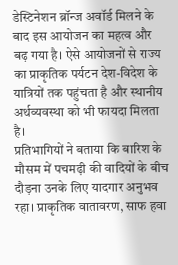डेस्टिनेशन ब्रॉन्ज अवॉर्ड मिलने के बाद इस आयोजन का महत्व और बढ़ गया है। ऐसे आयोजनों से राज्य का प्राकृतिक पर्यटन देश-विदेश के यात्रियों तक पहुंचता है और स्थानीय अर्थव्यवस्था को भी फायदा मिलता है।
प्रतिभागियों ने बताया कि बारिश के मौसम में पचमढ़ी की वादियों के बीच दौड़ना उनके लिए यादगार अनुभव रहा। प्राकृतिक वातावरण, साफ हवा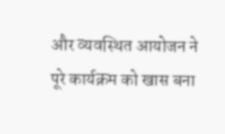और व्यवस्थित आयोजन ने पूरे कार्यक्रम को खास बना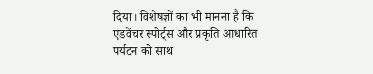दिया। विशेषज्ञों का भी मानना है कि एडवेंचर स्पोर्ट्स और प्रकृति आधारित पर्यटन को साथ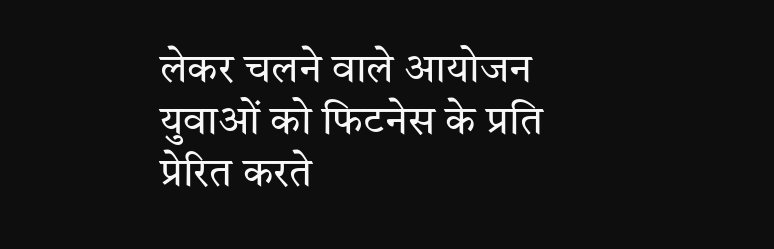लेकर चलने वाले आयोजन युवाओं को फिटनेस के प्रति प्रेरित करते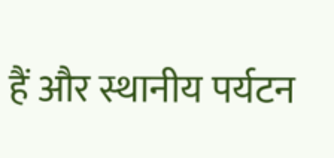हैं और स्थानीय पर्यटन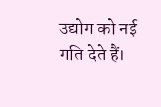उद्योग को नई गति देते हैं।